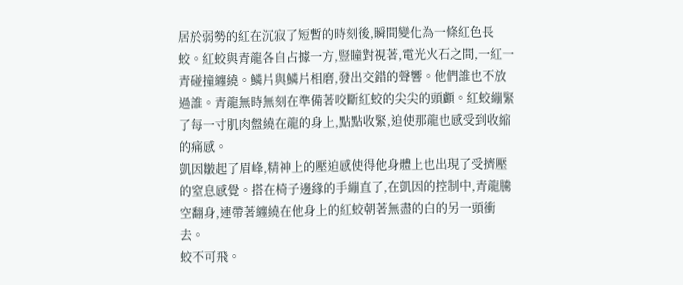居於弱勢的紅在沉寂了短暫的時刻後,瞬間變化為一條紅色長蛟。紅蛟與青龍各自占據一方,豎瞳對視著,電光火石之間,一紅一青碰撞纏繞。鱗片與鱗片相磨,發出交錯的聲響。他們誰也不放過誰。青龍無時無刻在準備著咬斷紅蛟的尖尖的頭顱。紅蛟繃緊了每一寸肌肉盤繞在龍的身上,點點收緊,迫使那龍也感受到收縮的痛感。
凱因皺起了眉峰,精神上的壓迫感使得他身體上也出現了受擠壓的窒息感覺。搭在椅子邊緣的手繃直了,在凱因的控制中,青龍騰空翻身,連帶著纏繞在他身上的紅蛟朝著無盡的白的另一頭衝去。
蛟不可飛。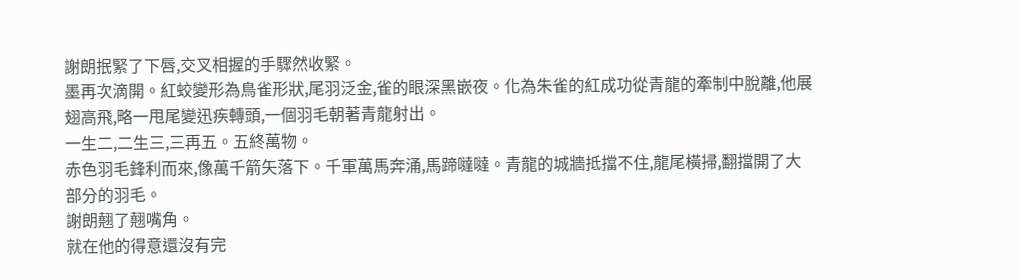謝朗抿緊了下唇,交叉相握的手驟然收緊。
墨再次滴開。紅蛟變形為鳥雀形狀,尾羽泛金,雀的眼深黑嵌夜。化為朱雀的紅成功從青龍的牽制中脫離,他展翅高飛,略一甩尾變迅疾轉頭,一個羽毛朝著青龍射出。
一生二,二生三,三再五。五終萬物。
赤色羽毛鋒利而來,像萬千箭矢落下。千軍萬馬奔涌,馬蹄噠噠。青龍的城牆抵擋不住,龍尾橫掃,翻擋開了大部分的羽毛。
謝朗翹了翹嘴角。
就在他的得意還沒有完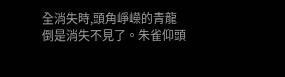全消失時,頭角崢嶸的青龍倒是消失不見了。朱雀仰頭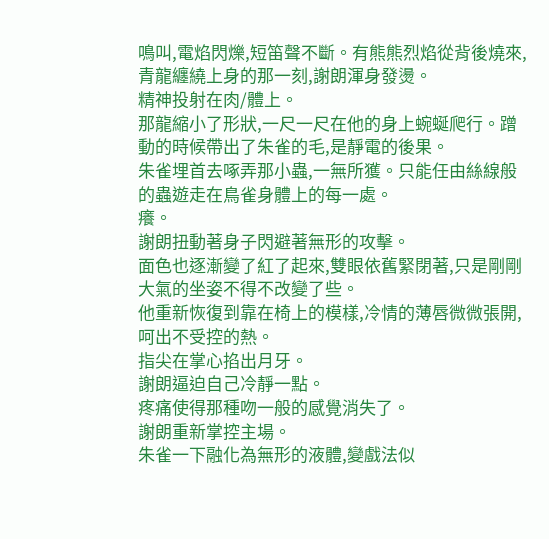鳴叫,電焰閃爍,短笛聲不斷。有熊熊烈焰從背後燒來,青龍纏繞上身的那一刻,謝朗渾身發燙。
精神投射在肉/體上。
那龍縮小了形狀,一尺一尺在他的身上蜿蜒爬行。蹭動的時候帶出了朱雀的毛,是靜電的後果。
朱雀埋首去啄弄那小蟲,一無所獲。只能任由絲線般的蟲遊走在鳥雀身體上的每一處。
癢。
謝朗扭動著身子閃避著無形的攻擊。
面色也逐漸變了紅了起來,雙眼依舊緊閉著,只是剛剛大氣的坐姿不得不改變了些。
他重新恢復到靠在椅上的模樣,冷情的薄唇微微張開,呵出不受控的熱。
指尖在掌心掐出月牙。
謝朗逼迫自己冷靜一點。
疼痛使得那種吻一般的感覺消失了。
謝朗重新掌控主場。
朱雀一下融化為無形的液體,變戲法似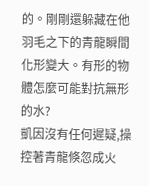的。剛剛還躲藏在他羽毛之下的青龍瞬間化形變大。有形的物體怎麼可能對抗無形的水?
凱因沒有任何遲疑,操控著青龍倏忽成火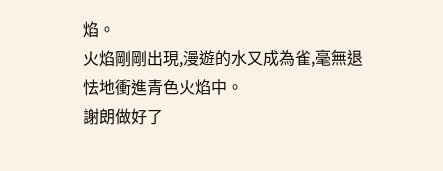焰。
火焰剛剛出現,漫遊的水又成為雀,毫無退怯地衝進青色火焰中。
謝朗做好了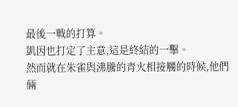最後一戰的打算。
凱因也打定了主意,這是終結的一擊。
然而就在朱雀與沸騰的青火相接觸的時候,他們倆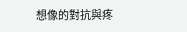想像的對抗與疼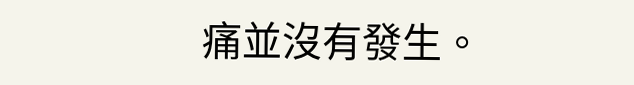痛並沒有發生。